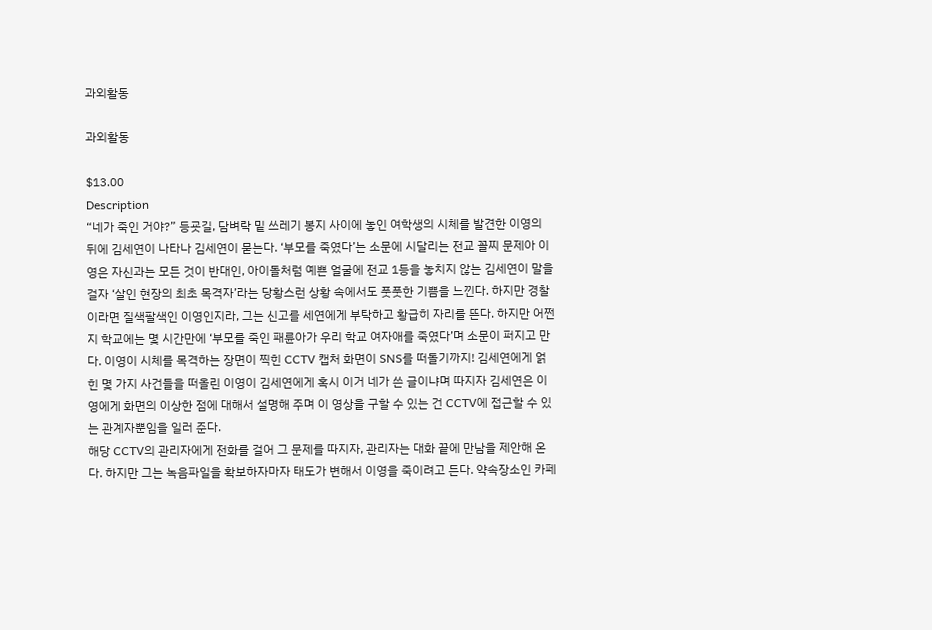과외활동

과외활동

$13.00
Description
“네가 죽인 거야?” 등굣길, 담벼락 밑 쓰레기 봉지 사이에 놓인 여학생의 시체를 발견한 이영의 뒤에 김세연이 나타나 김세연이 묻는다. ‘부모를 죽였다’는 소문에 시달리는 전교 꼴찌 문제아 이영은 자신과는 모든 것이 반대인, 아이돌처럼 예쁜 얼굴에 전교 1등을 놓치지 않는 김세연이 말을 걸자 ‘살인 현장의 최초 목격자’라는 당황스런 상황 속에서도 풋풋한 기쁨을 느낀다. 하지만 경찰이라면 질색팔색인 이영인지라, 그는 신고를 세연에게 부탁하고 황급히 자리를 뜬다. 하지만 어쩐지 학교에는 몇 시간만에 ‘부모를 죽인 패륜아가 우리 학교 여자애를 죽였다’며 소문이 퍼지고 만다. 이영이 시체를 목격하는 장면이 찍힌 CCTV 캡처 화면이 SNS를 떠돌기까지! 김세연에게 얽힌 몇 가지 사건들을 떠올린 이영이 김세연에게 혹시 이거 네가 쓴 글이냐며 따지자 김세연은 이영에게 화면의 이상한 점에 대해서 설명해 주며 이 영상을 구할 수 있는 건 CCTV에 접근할 수 있는 관계자뿐임을 일러 준다.
해당 CCTV의 관리자에게 전화를 걸어 그 문제를 따지자, 관리자는 대화 끝에 만남을 제안해 온다. 하지만 그는 녹음파일을 확보하자마자 태도가 변해서 이영을 죽이려고 든다. 약속장소인 카페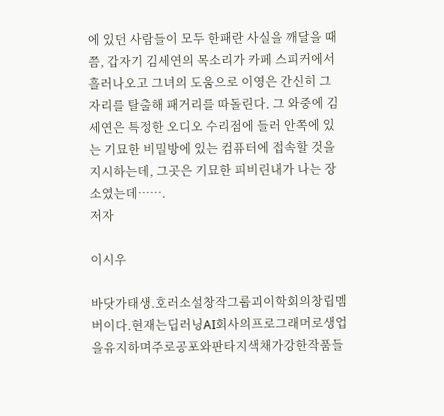에 있던 사람들이 모두 한패란 사실을 깨달을 때쯤, 갑자기 김세연의 목소리가 카페 스피커에서 흘러나오고 그녀의 도움으로 이영은 간신히 그 자리를 탈출해 패거리를 따돌린다. 그 와중에 김세연은 특정한 오디오 수리점에 들러 안쪽에 있는 기묘한 비밀방에 있는 컴퓨터에 접속할 것을 지시하는데, 그곳은 기묘한 피비린내가 나는 장소였는데…….
저자

이시우

바닷가태생.호러소설창작그룹괴이학회의창립멤버이다.현재는딥러닝AI회사의프로그래머로생업을유지하며주로공포와판타지색채가강한작품들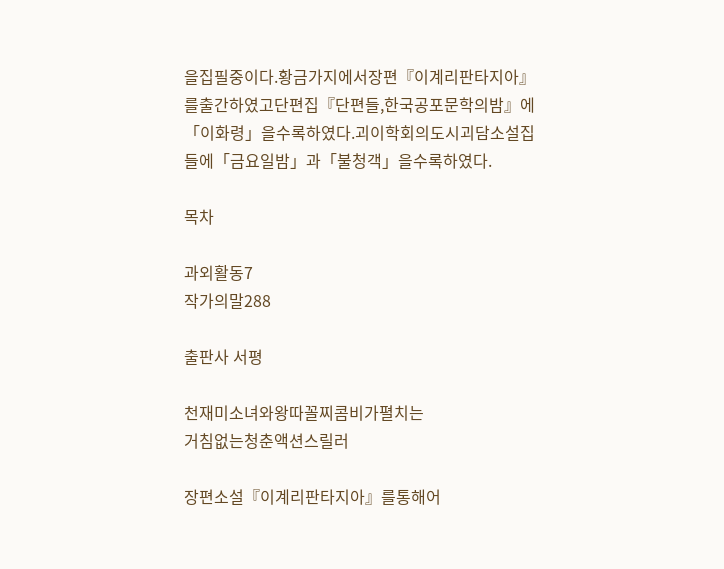을집필중이다.황금가지에서장편『이계리판타지아』를출간하였고단편집『단편들,한국공포문학의밤』에「이화령」을수록하였다.괴이학회의도시괴담소설집들에「금요일밤」과「불청객」을수록하였다.

목차

과외활동7
작가의말288

출판사 서평

천재미소녀와왕따꼴찌콤비가펼치는
거침없는청춘액션스릴러

장편소설『이계리판타지아』를통해어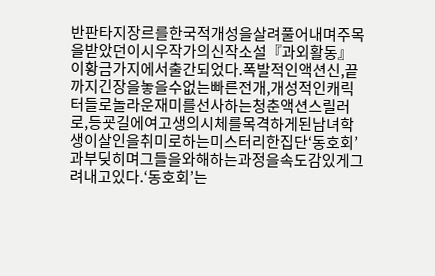반판타지장르를한국적개성을살려풀어내며주목을받았던이시우작가의신작소설『과외활동』이황금가지에서출간되었다.폭발적인액션신,끝까지긴장을놓을수없는빠른전개,개성적인캐릭터들로놀라운재미를선사하는청춘액션스릴러로,등굣길에여고생의시체를목격하게된남녀학생이살인을취미로하는미스터리한집단‘동호회’과부딪히며그들을와해하는과정을속도감있게그려내고있다.‘동호회’는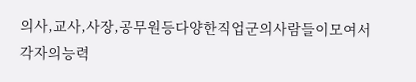의사,교사,사장,공무원등다양한직업군의사람들이모여서각자의능력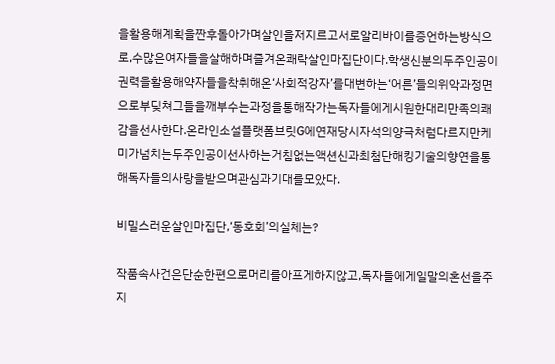을활용해계획을짠후돌아가며살인을저지르고서로알리바이를증언하는방식으로,수많은여자들을살해하며즐겨온쾌락살인마집단이다.학생신분의두주인공이권력을활용해약자들을착취해온‘사회적강자’를대변하는‘어른’들의위악과정면으로부딪쳐그들을깨부수는과정을통해작가는독자들에게시원한대리만족의쾌감을선사한다.온라인소설플랫폼브릿G에연재당시자석의양극처럼다르지만케미가넘치는두주인공이선사하는거침없는액션신과최첨단해킹기술의향연을통해독자들의사랑을받으며관심과기대를모았다.

비밀스러운살인마집단,‘동호회’의실체는?

작품속사건은단순한편으로머리를아프게하지않고,독자들에게일말의혼선을주지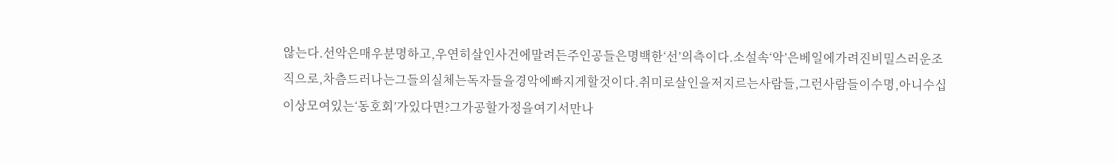않는다.선악은매우분명하고,우연히살인사건에말려든주인공들은명백한‘선’의측이다.소설속‘악’은베일에가려진비밀스러운조직으로,차츰드러나는그들의실체는독자들을경악에빠지게할것이다.취미로살인을저지르는사람들,그런사람들이수명,아니수십이상모여있는‘동호회’가있다면?그가공할가정을여기서만나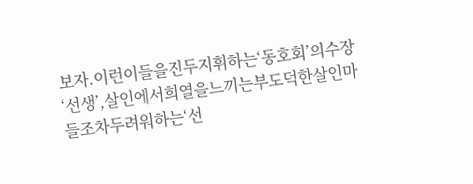보자.이런이들을진두지휘하는‘동호회’의수장‘선생’,살인에서희열을느끼는부도덕한살인마들조차두려워하는‘선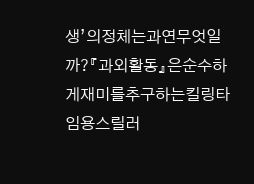생’의정체는과연무엇일까?『과외활동』은순수하게재미를추구하는킬링타임용스릴러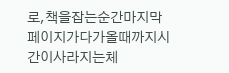로,책을잡는순간마지막페이지가다가올때까지시간이사라지는체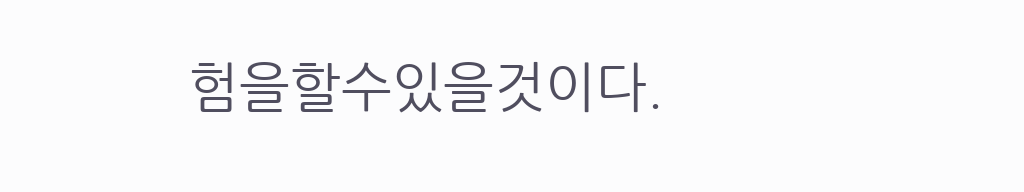험을할수있을것이다.